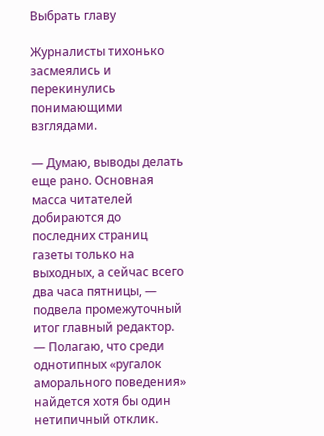Выбрать главу

Журналисты тихонько засмеялись и перекинулись понимающими взглядами.

— Думаю, выводы делать еще рано. Основная масса читателей добираются до последних страниц газеты только на выходных, а сейчас всего два часа пятницы, — подвела промежуточный итог главный редактор. — Полагаю, что среди однотипных «ругалок аморального поведения» найдется хотя бы один нетипичный отклик.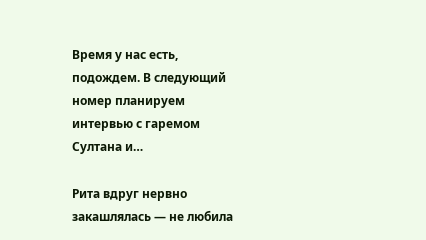Время у нас есть, подождем. В следующий номер планируем интервью с гаремом Султана и…

Рита вдруг нервно закашлялась — не любила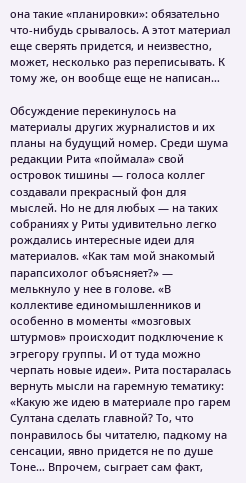она такие «планировки»: обязательно что-нибудь срывалось. А этот материал еще сверять придется, и неизвестно, может, несколько раз переписывать. К тому же, он вообще еще не написан…

Обсуждение перекинулось на материалы других журналистов и их планы на будущий номер. Среди шума редакции Рита «поймала» свой островок тишины — голоса коллег создавали прекрасный фон для мыслей. Но не для любых — на таких собраниях у Риты удивительно легко рождались интересные идеи для материалов. «Как там мой знакомый парапсихолог объясняет?» — мелькнуло у нее в голове. «В коллективе единомышленников и особенно в моменты «мозговых штурмов» происходит подключение к эгрегору группы. И от туда можно черпать новые идеи». Рита постаралась вернуть мысли на гаремную тематику: «Какую же идею в материале про гарем Султана сделать главной? То, что понравилось бы читателю, падкому на сенсации, явно придется не по душе Тоне… Впрочем, сыграет сам факт,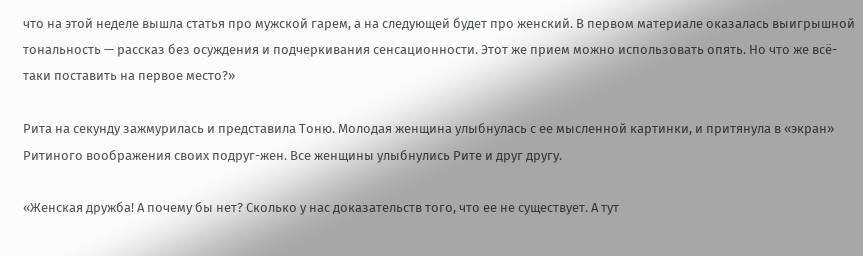что на этой неделе вышла статья про мужской гарем, а на следующей будет про женский. В первом материале оказалась выигрышной тональность — рассказ без осуждения и подчеркивания сенсационности. Этот же прием можно использовать опять. Но что же всё-таки поставить на первое место?»

Рита на секунду зажмурилась и представила Тоню. Молодая женщина улыбнулась с ее мысленной картинки, и притянула в «экран» Ритиного воображения своих подруг-жен. Все женщины улыбнулись Рите и друг другу.

«Женская дружба! А почему бы нет? Сколько у нас доказательств того, что ее не существует. А тут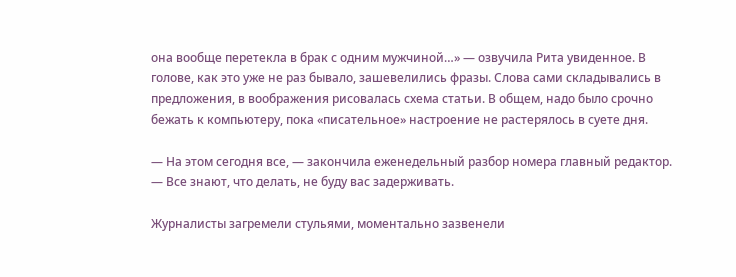она вообще перетекла в брак с одним мужчиной…» — озвучила Рита увиденное. В голове, как это уже не раз бывало, зашевелились фразы. Слова сами складывались в предложения, в воображения рисовалась схема статьи. В общем, надо было срочно бежать к компьютеру, пока «писательное» настроение не растерялось в суете дня.

— На этом сегодня все, — закончила еженедельный разбор номера главный редактор. — Все знают, что делать, не буду вас задерживать.

Журналисты загремели стульями, моментально зазвенели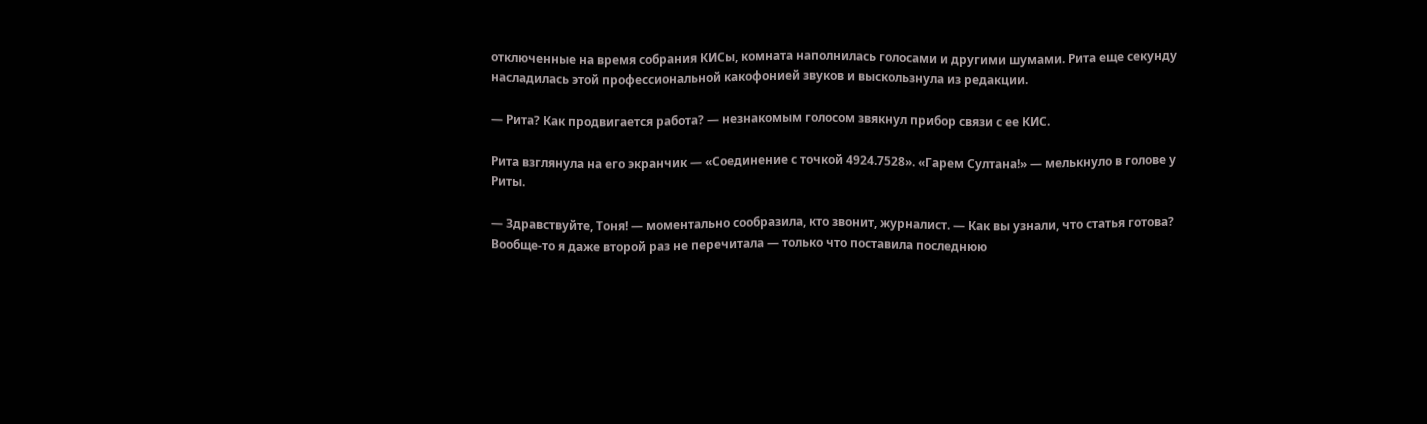отключенные на время собрания КИСы, комната наполнилась голосами и другими шумами. Рита еще секунду насладилась этой профессиональной какофонией звуков и выскользнула из редакции.

— Рита? Как продвигается работа? — незнакомым голосом звякнул прибор связи с ее КИС.

Рита взглянула на его экранчик — «Соединение с точкой 4924.7528». «Гарем Султана!» — мелькнуло в голове у Риты.

— Здравствуйте, Тоня! — моментально сообразила, кто звонит, журналист. — Как вы узнали, что статья готова? Вообще-то я даже второй раз не перечитала — только что поставила последнюю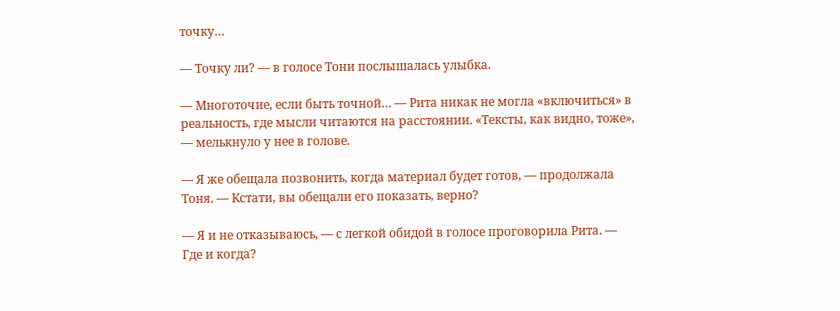точку…

— Точку ли? — в голосе Тони послышалась улыбка.

— Многоточие, если быть точной… — Рита никак не могла «включиться» в реальность, где мысли читаются на расстоянии. «Тексты, как видно, тоже», — мелькнуло у нее в голове.

— Я же обещала позвонить, когда материал будет готов, — продолжала Тоня. — Кстати, вы обещали его показать, верно?

— Я и не отказываюсь, — с легкой обидой в голосе проговорила Рита. — Где и когда?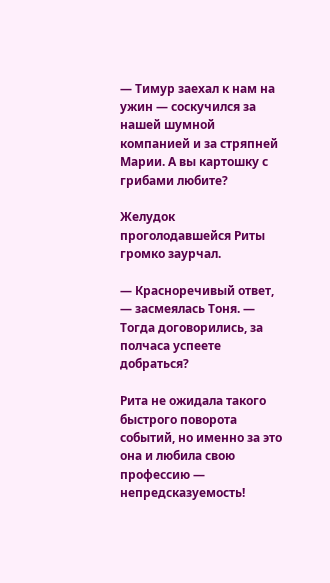— Тимур заехал к нам на ужин — соскучился за нашей шумной компанией и за стряпней Марии. А вы картошку с грибами любите?

Желудок проголодавшейся Риты громко заурчал.

— Красноречивый ответ, — засмеялась Тоня. — Тогда договорились, за полчаса успеете добраться?

Рита не ожидала такого быстрого поворота событий, но именно за это она и любила свою профессию — непредсказуемость!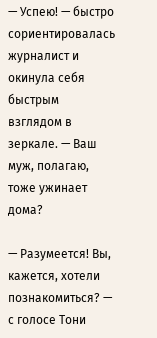— Успею! — быстро сориентировалась журналист и окинула себя быстрым взглядом в зеркале. — Ваш муж, полагаю, тоже ужинает дома?

— Разумеется! Вы, кажется, хотели познакомиться? — с голосе Тони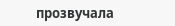прозвучала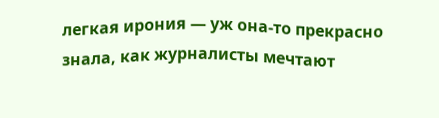легкая ирония — уж она-то прекрасно знала, как журналисты мечтают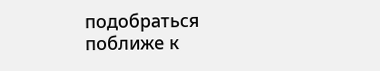подобраться поближе к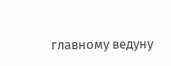главному ведуну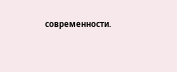современности.